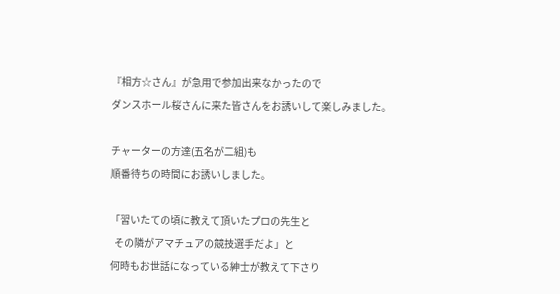『相方☆さん』が急用で参加出来なかったので
ダンスホール桜さんに来た皆さんをお誘いして楽しみました。

チャーターの方達(五名が二組)も
順番待ちの時間にお誘いしました。

「習いたての頃に教えて頂いたプロの先生と
  その隣がアマチュアの競技選手だよ」と
何時もお世話になっている紳士が教えて下さり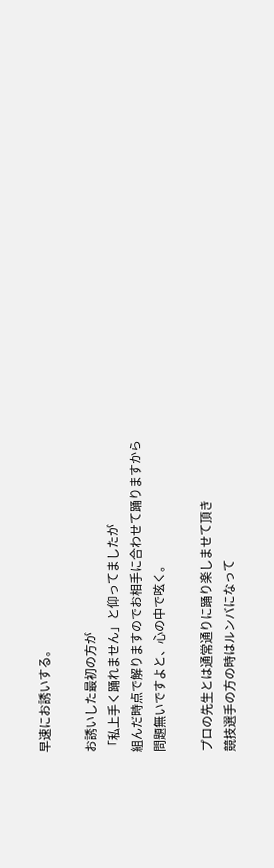早速にお誘いする。

お誘いした最初の方が
「私上手く踊れません」と仰ってましたが
組んだ時点で解りますのでお相手に合わせて踊りますから
問題無いですよと、心の中で呟く。

プロの先生とは通常通りに踊り楽しませて頂き
競技選手の方の時はルンバになって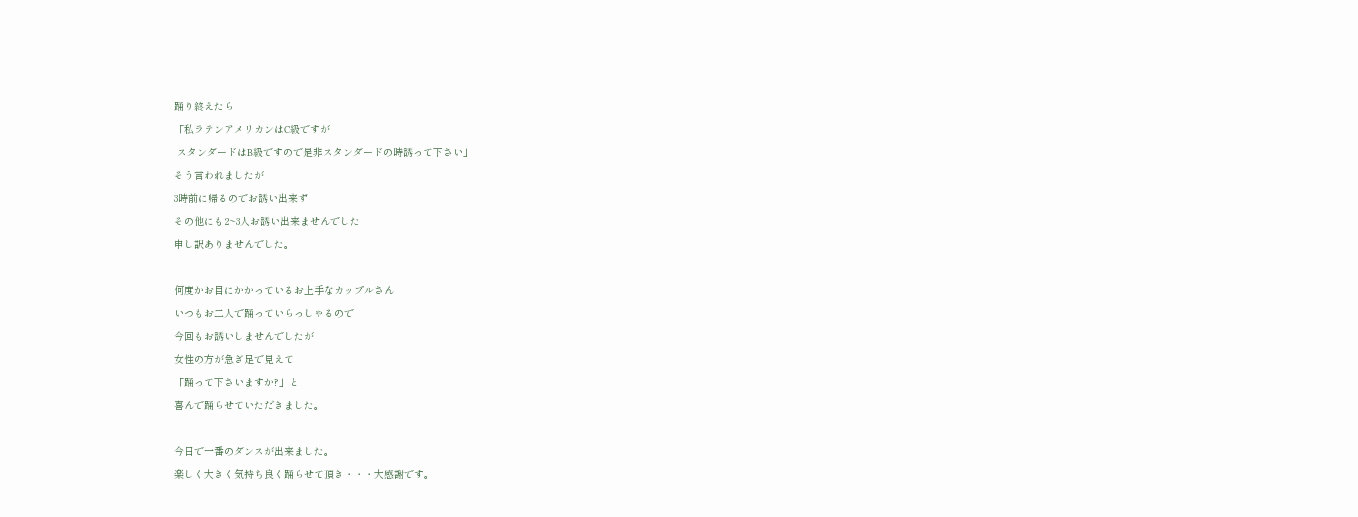踊り終えたら
「私ラテンアメリカンはC級ですが
 スタンダードはB級ですので是非スタンダードの時誘って下さい」
そう言われましたが
3時前に帰るのでお誘い出来ず
その他にも2~3人お誘い出来ませんでした
申し訳ありませんでした。

何度かお目にかかっているお上手なカップルさん
いつもお二人で踊っていらっしゃるので
今回もお誘いしませんでしたが
女性の方が急ぎ足で見えて
「踊って下さいますか?」と
喜んで踊らせていただきました。

今日で一番のダンスが出来ました。
楽しく大きく気持ち良く踊らせて頂き・・・大感謝です。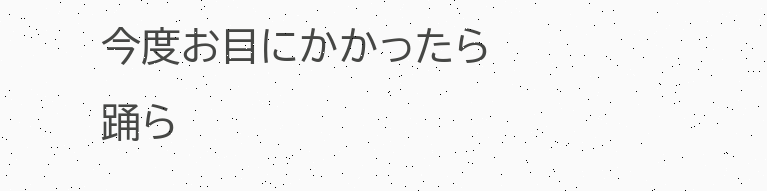今度お目にかかったら
踊ら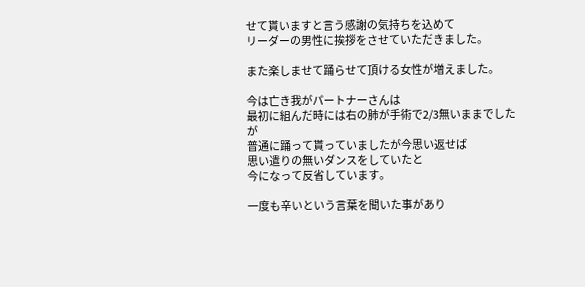せて貰いますと言う感謝の気持ちを込めて
リーダーの男性に挨拶をさせていただきました。

また楽しませて踊らせて頂ける女性が増えました。

今は亡き我がパートナーさんは
最初に組んだ時には右の肺が手術で2/3無いままでしたが
普通に踊って貰っていましたが今思い返せば
思い遣りの無いダンスをしていたと
今になって反省しています。

一度も辛いという言葉を聞いた事があり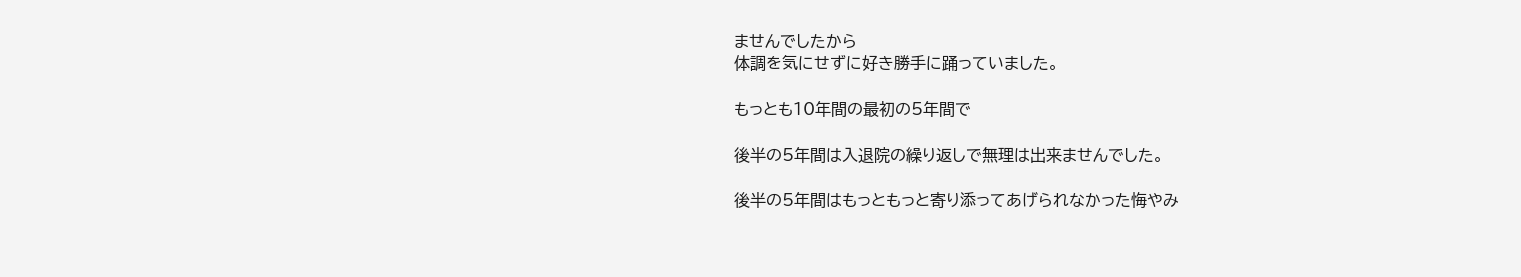ませんでしたから
体調を気にせずに好き勝手に踊っていました。

もっとも10年間の最初の5年間で

後半の5年間は入退院の繰り返しで無理は出来ませんでした。

後半の5年間はもっともっと寄り添ってあげられなかった悔やみ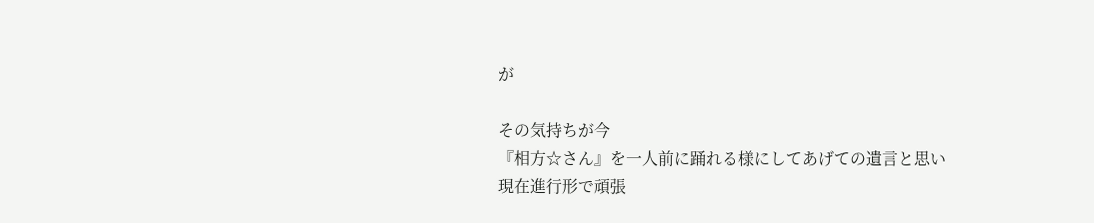が

その気持ちが今
『相方☆さん』を一人前に踊れる様にしてあげての遺言と思い
現在進行形で頑張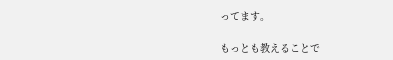ってます。

もっとも教えることで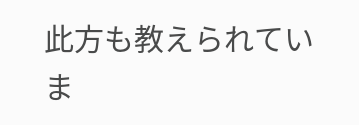此方も教えられていま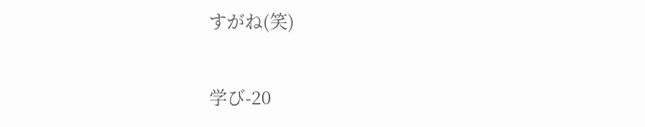すがね(笑)

学び-20